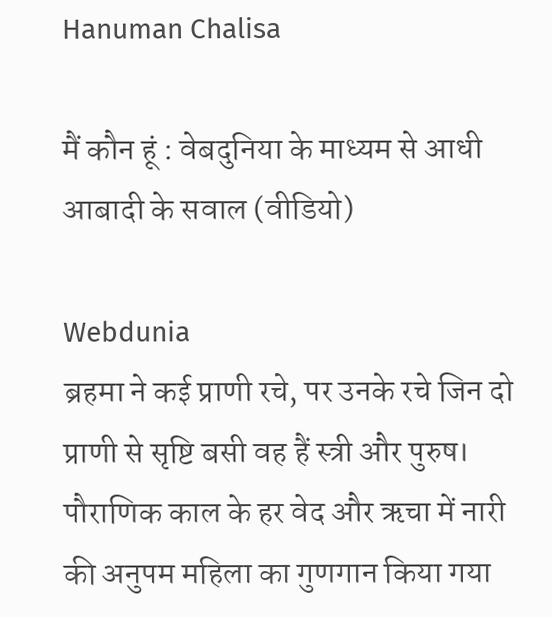Hanuman Chalisa

मैं कौन हूं : वेबदुनिया के माध्यम से आधी आबादी के सवाल (वीडियो)

Webdunia
ब्रहमा ने कई प्राणी रचे, पर उनके रचे जिन दो प्राणी से सृष्टि बसी वह हैं स्त्री और पुरुष। पौराणिक काल के हर वेद और ऋचा में नारी की अनुपम महिला का गुणगान किया गया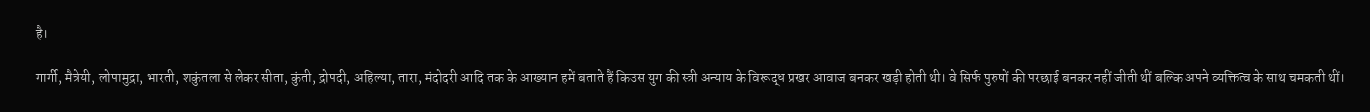है।

गार्गी, मैत्रेयी, लोपामुद्रा, भारती, शकुंतला से लेकर सीता, कुंती, द्रोपदी, अहिल्या, तारा, मंदोदरी आदि तक के आख्यान हमें बताते हैं किउस युग की स्त्री अन्याय के विरूद्ध प्रखर आवाज बनकर खड़ी होती थी। वे सिर्फ पुरुषों की परछाई बनकर नहीं जीती थीं बल्कि अपने व्यक्तित्व के साथ चमकती थीं।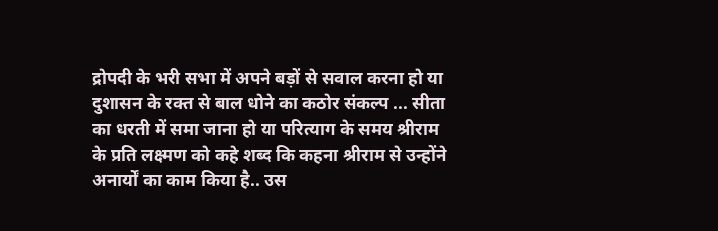द्रोपदी के भरी सभा में अपने बड़ों से सवाल करना हो या दुशासन के रक्त से बाल धोने का कठोर संकल्प ... सीता का धरती में समा जाना हो या परित्याग के समय श्रीराम के प्रति लक्ष्मण को कहे शब्द कि कहना श्रीराम से उन्होंने अनार्यों का काम किया है.. उस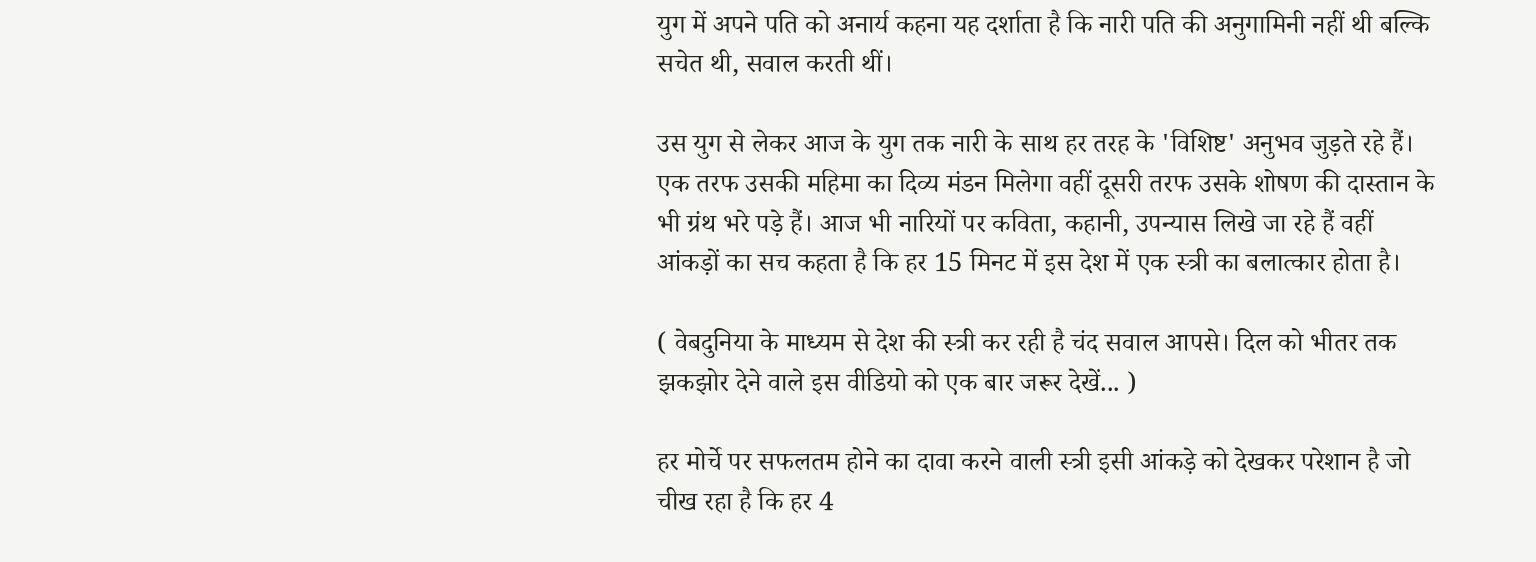युग में अपने पति को अनार्य कहना यह दर्शाता है कि नारी पति की अनुगामिनी नहीं थी बल्कि सचेत थी, सवाल करती थीं।

उस युग से लेकर आज के युग तक नारी के साथ हर तरह के 'विशिष्ट' अनुभव जुड़ते रहे हैं। एक तरफ उसकी महिमा का दिव्य मंडन मिलेगा वहीं दूसरी तरफ उसके शोषण की दास्तान के भी ग्रंथ भरे पड़े हैं। आज भी नारियों पर कविता, कहानी, उपन्यास लिखे जा रहे हैं वहीं आंकड़ों का सच कहता है कि हर 15 मिनट में इस देश में एक स्त्री का बलात्कार होता है।

( वेबदुनिया के माध्यम से देश की स्त्री कर रही है चंद सवाल आपसे। दिल को भीतर तक झकझोर देने वाले इस वीडियो को एक बार जरूर देखें... )

हर मोर्चे पर सफलतम होने का दावा करने वाली स्त्री इसी आंकड़े को देखकर परेशान है जो चीख रहा है कि हर 4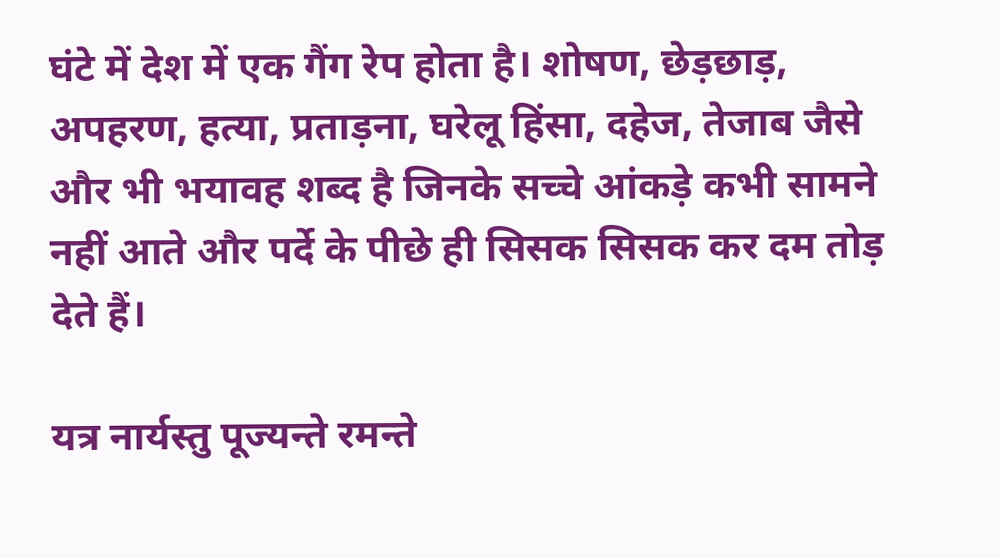घंटे में देश में एक गैंग रेप होता है। शोषण, छेड़छाड़, अपहरण, हत्या, प्रताड़ना, घरेलू हिंसा, दहेज, तेजाब जैसे और भी भयावह शब्द है जिनके सच्चे आंकड़े कभी सामने नहीं आते और पर्दे के पीछे ही सिसक सिसक कर दम तोड़ देते हैं।

यत्र नार्यस्तु पूज्यन्ते रमन्ते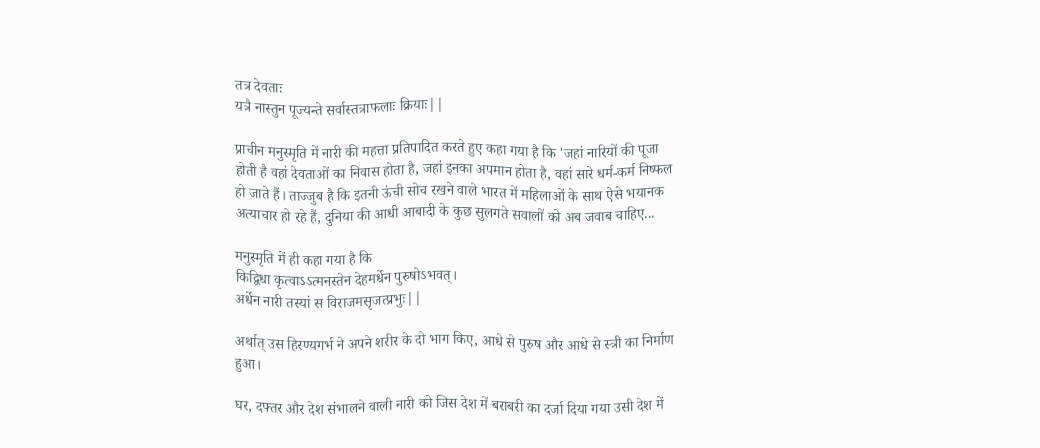तत्र देवताः
यत्रै नास्तुन पूज्यन्ते सर्वास्तत्राफलाः क्रियाः||

प्राचीन मनुस्मृति में नारी की महत्ता प्रतिपादित करते हुए कहा गया है कि 'जहां नारियों की पूजा होती है वहां देवताओं का निवास होता है, जहां इनका अपमान होता है, वहां सारे धर्म-कर्म निष्फल हो जाते हैं। ताज्जुब है कि इतनी ऊंची सोच रखने वाले भारत में महिलाओं के साथ ऐसे भयानक अत्याचार हो रहे हैं, दुनिया की आधी आबादी के कुछ सुलगते सवालों को अब जवाब चाहिए...

मनुस्मृति में ही कहा गया है कि
किद्विधा कृत्वाऽऽत्मनस्तेन देहमर्धेन पुरुषोऽभवत्।
अर्धेन नारी तस्यां स विराजमसृजत्प्रभुः||

अर्थात् उस हिरण्यगर्भ ने अपने शरीर के दो भाग किए, आधे से पुरुष और आधे से स्त्री का निर्माण हुआ।

घर, दफ्तर और देश संभालने वाली नारी को जिस देश में बराबरी का दर्जा दिया गया उसी देश में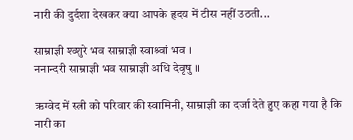नारी की दुर्दशा देखकर क्या आपके हृदय में टीस नहीं उठती...

साम्राज्ञी श्व्शुरे भव साम्राज्ञी स्वाश्र्वां भव ।
ननान्दरी साम्राज्ञी भव साम्राज्ञी अधि देवृषु ॥

ऋग्वेद में स्त्री को परिवार की स्वामिनी, साम्राज्ञी का दर्जा देते हुए कहा गया है कि नारी का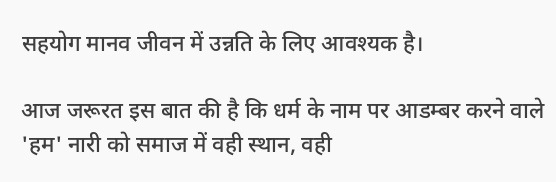सहयोग मानव जीवन में उन्नति के लिए आवश्यक है।

आज जरूरत इस बात की है कि धर्म के नाम पर आडम्बर करने वाले 'हम' नारी को समाज में वही स्थान, वही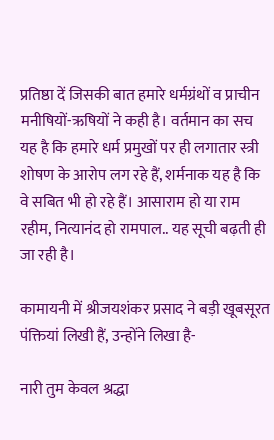प्रतिष्ठा दें जिसकी बात हमारे धर्मग्रंथों व प्राचीन मनीषियों-ऋषियों ने कही है। वर्तमान का सच यह है कि हमारे धर्म प्रमुखों पर ही लगातार स्त्री शोषण के आरोप लग रहे हैं, शर्मनाक यह है कि वे सबित भी हो रहे हैं। आसाराम हो या राम रहीम, नित्यानंद हो रामपाल.. यह सूची बढ़ती ही जा रही है।

कामायनी में श्रीजयशंकर प्रसाद ने बड़ी खूबसूरत पंक्तियां लिखी हैं, उन्होंने लिखा है-

नारी तुम केवल श्रद्धा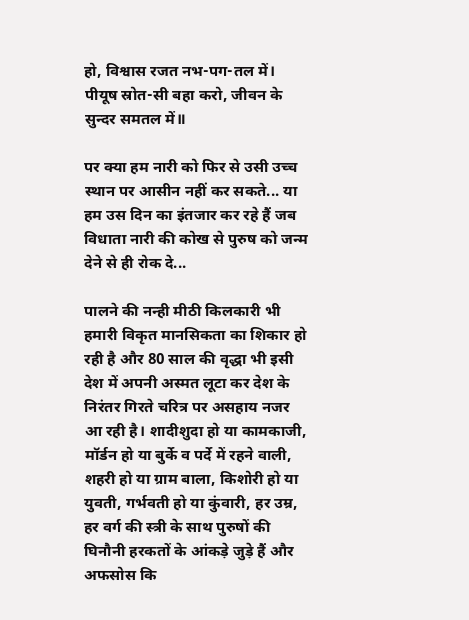हो, विश्वास रजत नभ-पग-तल में।
पीयूष स्रोत-सी बहा करो, जीवन के सुन्दर समतल में॥

पर क्या हम नारी को फिर से उसी उच्च स्थान पर आसीन नहीं कर सकते... या हम उस दिन का इंतजार कर रहे हैं जब विधाता नारी की कोख से पुरुष को जन्म देने से ही रोक दे...

पालने की नन्ही मीठी किलकारी भी हमारी विकृत मानसिकता का शिकार हो रही है और 80 साल की वृद्धा भी इसी देश में अपनी अस्मत लूटा कर देश के निरंतर गिरते चरित्र पर असहाय नजर आ रही है। शादीशुदा हो या कामकाजी, मॉर्डन हो या बुर्के व पर्दे में रहने वाली, शहरी हो या ग्राम बाला, किशोरी हो या युवती, गर्भवती हो या कुंवारी, हर उम्र, हर वर्ग की स्त्री के साथ पुरुषों की घिनौनी हरकतों के आंकड़े जुड़े हैं और अफसोस कि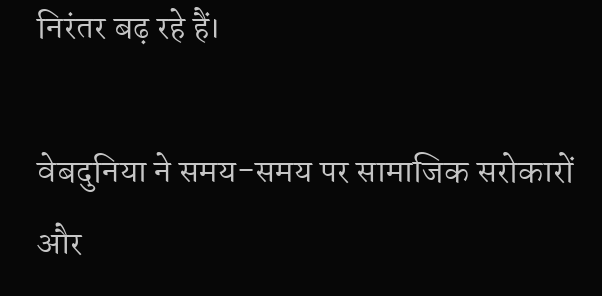निरंतर बढ़ रहे हैं।

वेबदुनिया ने समय-समय पर सामाजिक सरोकारों और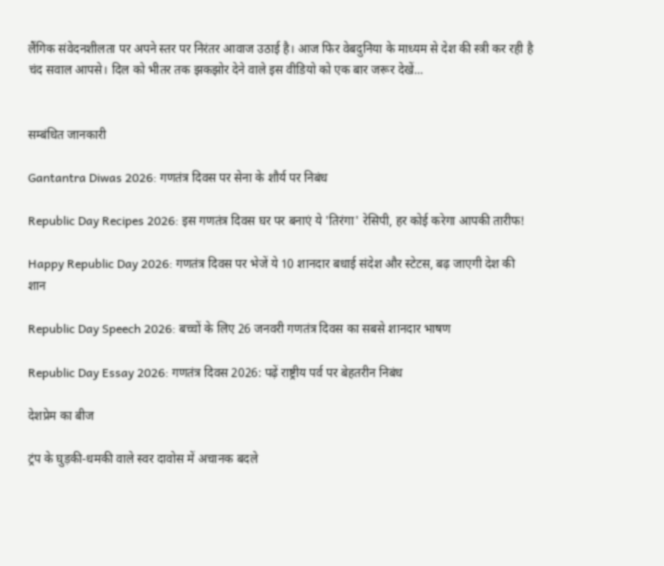लैंगिक संवेदनशीलता पर अपने स्तर पर निरंतर आवाज उठाई है। आज फिर वेबदुनिया के माध्यम से देश की स्त्री कर रही है चंद सवाल आपसे। दिल को भीतर तक झकझोर देने वाले इस वीडियो को एक बार जरूर देखें...


सम्बंधित जानकारी

Gantantra Diwas 2026: गणतंत्र दिवस पर सेना के शौर्य पर निबंध

Republic Day Recipes 2026: इस गणतंत्र दिवस घर पर बनाएं ये 'तिरंगा' रेसिपी, हर कोई करेगा आपकी तारीफ!

Happy Republic Day 2026: गणतंत्र दिवस पर भेजें ये 10 शानदार बधाई संदेश और स्टेटस, बढ़ जाएगी देश की शान

Republic Day Speech 2026: बच्चों के लिए 26 जनवरी गणतंत्र दिवस का सबसे शानदार भाषण

Republic Day Essay 2026: गणतंत्र दिवस 2026: पढ़ें राष्ट्रीय पर्व पर बेहतरीन निबंध

देशप्रेम का बीज

ट्रंप के घुड़की-धमकी वाले स्वर दावोस में अचानक बदले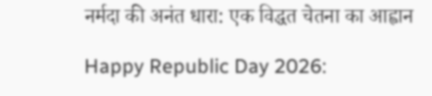नर्मदा की अनंत धारा: एक विद्धत चेतना का आह्वान

Happy Republic Day 2026: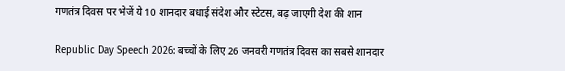गणतंत्र दिवस पर भेजें ये 10 शानदार बधाई संदेश और स्टेटस, बढ़ जाएगी देश की शान

Republic Day Speech 2026: बच्चों के लिए 26 जनवरी गणतंत्र दिवस का सबसे शानदार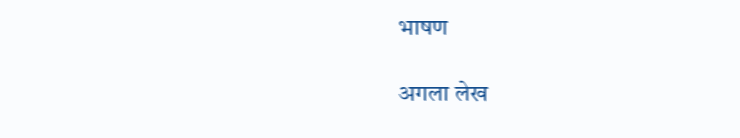भाषण

अगला लेख